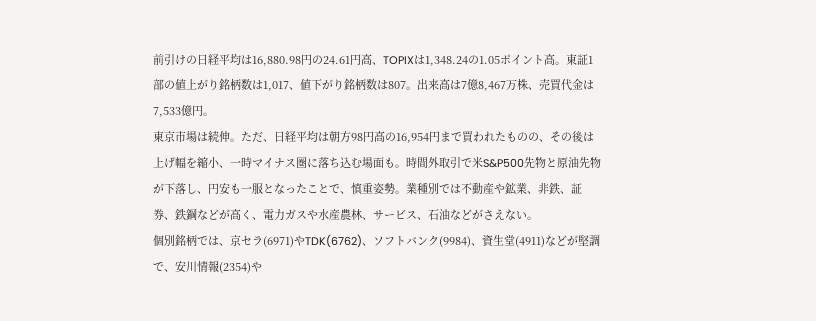前引けの日経平均は16,880.98円の24.61円高、TOPIXは1,348.24の1.05ポイント高。東証1部の値上がり銘柄数は1,017、値下がり銘柄数は807。出来高は7億8,467万株、売買代金は7,533億円。
東京市場は続伸。ただ、日経平均は朝方98円高の16,954円まで買われたものの、その後は上げ幅を縮小、一時マイナス圏に落ち込む場面も。時間外取引で米S&P500先物と原油先物が下落し、円安も一服となったことで、慎重姿勢。業種別では不動産や鉱業、非鉄、証券、鉄鋼などが高く、電力ガスや水産農林、サービス、石油などがさえない。
個別銘柄では、京セラ(6971)やTDK(6762)、ソフトバンク(9984)、資生堂(4911)などが堅調で、安川情報(2354)や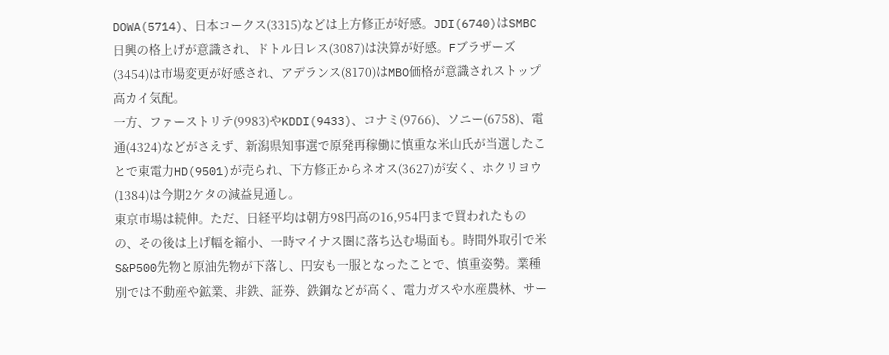DOWA(5714)、日本コークス(3315)などは上方修正が好感。JDI(6740)はSMBC日興の格上げが意識され、ドトル日レス(3087)は決算が好感。Fブラザーズ(3454)は市場変更が好感され、アデランス(8170)はMBO価格が意識されストップ高カイ気配。
一方、ファーストリテ(9983)やKDDI(9433)、コナミ(9766)、ソニー(6758)、電通(4324)などがさえず、新潟県知事選で原発再稼働に慎重な米山氏が当選したことで東電力HD(9501)が売られ、下方修正からネオス(3627)が安く、ホクリヨウ(1384)は今期2ケタの減益見通し。
東京市場は続伸。ただ、日経平均は朝方98円高の16,954円まで買われたものの、その後は上げ幅を縮小、一時マイナス圏に落ち込む場面も。時間外取引で米S&P500先物と原油先物が下落し、円安も一服となったことで、慎重姿勢。業種別では不動産や鉱業、非鉄、証券、鉄鋼などが高く、電力ガスや水産農林、サー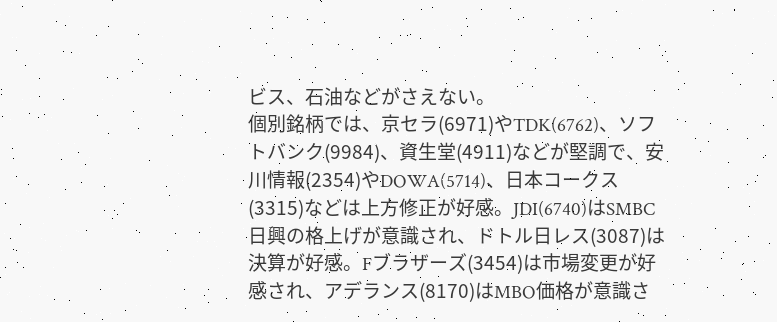ビス、石油などがさえない。
個別銘柄では、京セラ(6971)やTDK(6762)、ソフトバンク(9984)、資生堂(4911)などが堅調で、安川情報(2354)やDOWA(5714)、日本コークス(3315)などは上方修正が好感。JDI(6740)はSMBC日興の格上げが意識され、ドトル日レス(3087)は決算が好感。Fブラザーズ(3454)は市場変更が好感され、アデランス(8170)はMBO価格が意識さ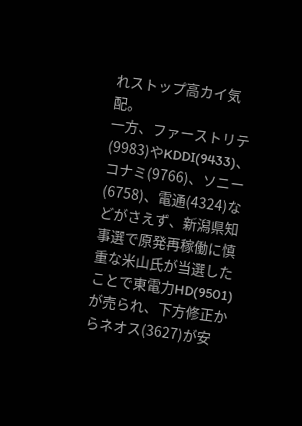れストップ高カイ気配。
一方、ファーストリテ(9983)やKDDI(9433)、コナミ(9766)、ソニー(6758)、電通(4324)などがさえず、新潟県知事選で原発再稼働に慎重な米山氏が当選したことで東電力HD(9501)が売られ、下方修正からネオス(3627)が安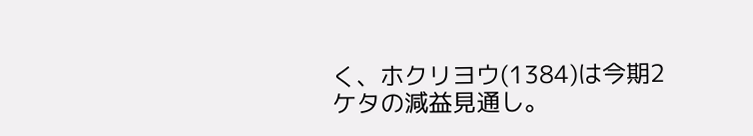く、ホクリヨウ(1384)は今期2ケタの減益見通し。